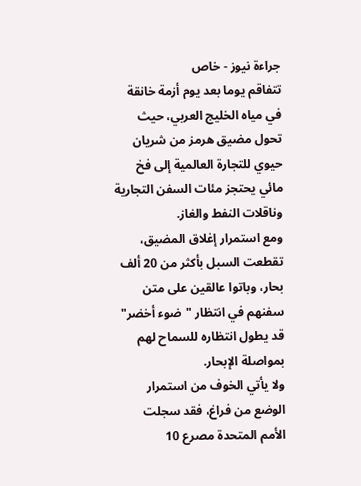جراءة نيوز - خاص
تتفاقم يوما بعد يوم أزمة خانقة في مياه الخليج العربي، حيث تحول مضيق هرمز من شريان حيوي للتجارة العالمية إلى فخ مائي يحتجز مئات السفن التجارية وناقلات النفط والغاز.
ومع استمرار إغلاق المضيق، تقطعت السبل بأكثر من 20 ألف بحار، وباتوا عالقين على متن سفنهم في انتظار "ضوء أخضر" قد يطول انتظاره للسماح لهم بمواصلة الإبحار.
ولا يأتي الخوف من استمرار الوضع من فراغ، فقد سجلت الأمم المتحدة مصرع 10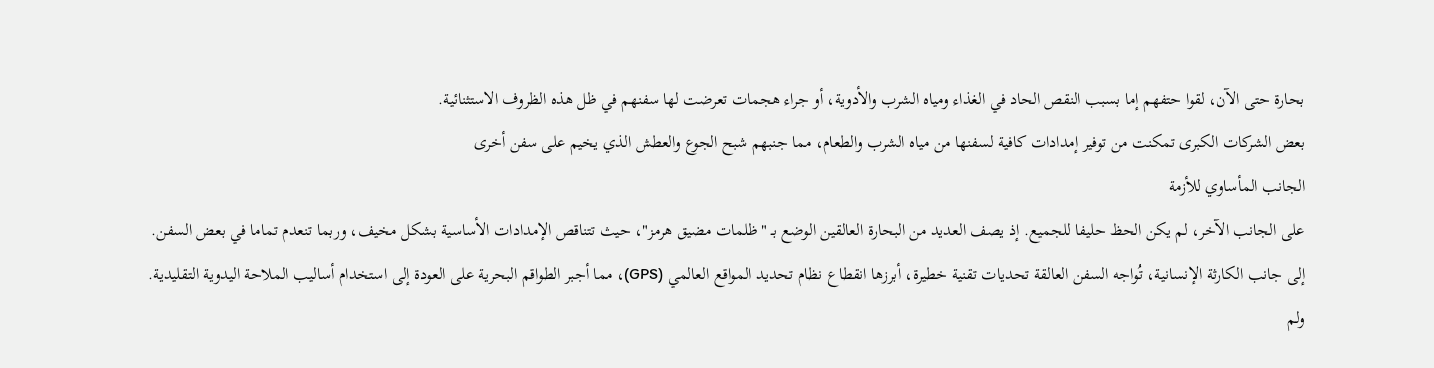بحارة حتى الآن، لقوا حتفهم إما بسبب النقص الحاد في الغذاء ومياه الشرب والأدوية، أو جراء هجمات تعرضت لها سفنهم في ظل هذه الظروف الاستثنائية.
بعض الشركات الكبرى تمكنت من توفير إمدادات كافية لسفنها من مياه الشرب والطعام، مما جنبهم شبح الجوع والعطش الذي يخيم على سفن أخرى
الجانب المأساوي للأزمة
على الجانب الآخر، لم يكن الحظ حليفا للجميع. إذ يصف العديد من البحارة العالقين الوضع بـ "ظلمات مضيق هرمز"، حيث تتناقص الإمدادات الأساسية بشكل مخيف، وربما تنعدم تماما في بعض السفن.
إلى جانب الكارثة الإنسانية، تُواجه السفن العالقة تحديات تقنية خطيرة، أبرزها انقطاع نظام تحديد المواقع العالمي (GPS)، مما أجبر الطواقم البحرية على العودة إلى استخدام أساليب الملاحة اليدوية التقليدية.
ولم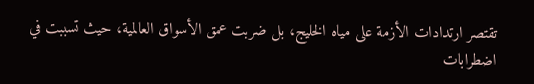تقتصر ارتدادات الأزمة على مياه الخليج، بل ضربت عمق الأسواق العالمية، حيث تسببت في اضطرابات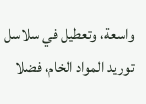واسعة، وتعطيل في سلاسل توريد المواد الخام، فضلا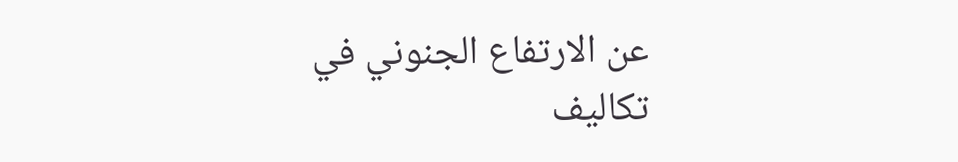عن الارتفاع الجنوني في تكاليف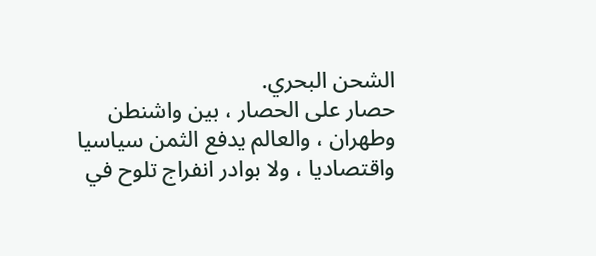الشحن البحري.
حصار على الحصار ، بين واشنطن وطهران ، والعالم يدفع الثمن سياسيا واقتصاديا ، ولا بوادر انفراج تلوح في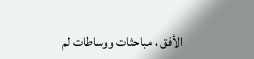الأفق ، مباحثات ووساطات لم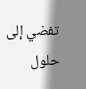تفضي إلى حلول